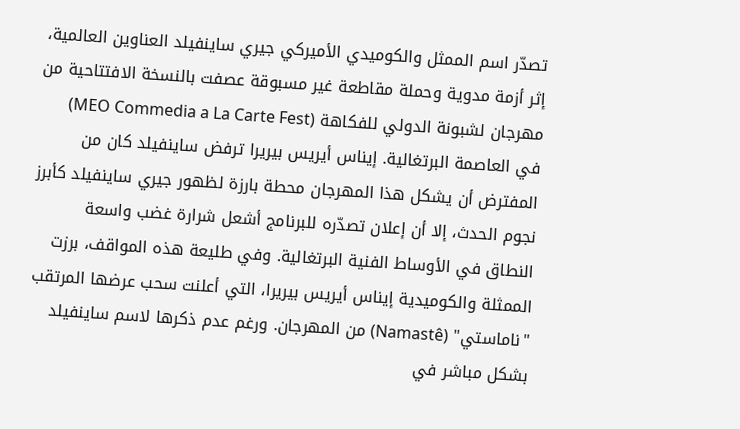تصدّر اسم الممثل والكوميدي الأميركي جيري ساينفيلد العناوين العالمية، إثر أزمة مدوية وحملة مقاطعة غير مسبوقة عصفت بالنسخة الافتتاحية من مهرجان لشبونة الدولي للفكاهة (MEO Commedia a La Carte Fest) في العاصمة البرتغالية. إيناس أيريس بيريرا ترفض ساينفيلد كان من المفترض أن يشكل هذا المهرجان محطة بارزة لظهور جيري ساينفيلد كأبرز نجوم الحدث، إلا أن إعلان تصدّره للبرنامج أشعل شرارة غضب واسعة النطاق في الأوساط الفنية البرتغالية. وفي طليعة هذه المواقف، برزت الممثلة والكوميدية إيناس أيريس بيريرا، التي أعلنت سحب عرضها المرتقب "ناماستي" (Namastê) من المهرجان. ورغم عدم ذكرها لاسم ساينفيلد بشكل مباشر في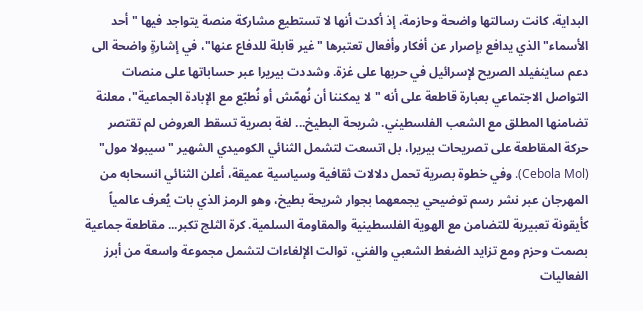البداية، كانت رسالتها واضحة وحازمة، إذ أكدت أنها لا تستطيع مشاركة منصة يتواجد فيها "أحد الأسماء" الذي يدافع بإصرار عن أفكار وأفعال تعتبرها "غير قابلة للدفاع عنها"، في إشارةٍ واضحة الى دعم ساينفيلد الصريح لإسرائيل في حربها على غزة. وشددت بيريرا عبر حساباتها على منصات التواصل الاجتماعي بعبارة قاطعة على أنه "لا يمكننا أن نُهمّش أو نُطبّع مع الإبادة الجماعية"، معلنة تضامنها المطلق مع الشعب الفلسطيني. شريحة البطيخ... لغة بصرية تسقط العروض لم تقتصر حركة المقاطعة على تصريحات بيريرا، بل اتسعت لتشمل الثنائي الكوميدي الشهير "سيبولا مول" (Cebola Mol). وفي خطوة بصرية تحمل دلالات ثقافية وسياسية عميقة، أعلن الثنائي انسحابه من المهرجان عبر نشر رسم توضيحي يجمعهما بجوار شريحة بطيخ، وهو الرمز الذي بات يُعرف عالمياً كأيقونة تعبيرية للتضامن مع الهوية الفلسطينية والمقاومة السلمية. كرة الثلج تكبر... مقاطعة جماعية بصمت وحزم ومع تزايد الضغط الشعبي والفني، توالت الإلغاءات لتشمل مجموعة واسعة من أبرز الفعاليات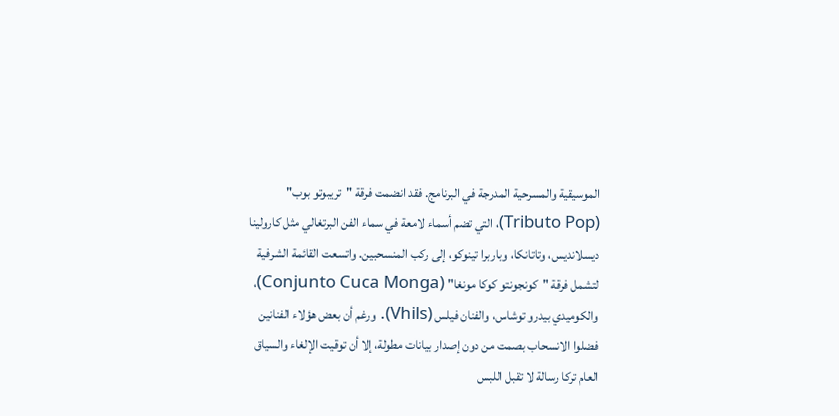الموسيقية والمسرحية المدرجة في البرنامج. فقد انضمت فرقة "تريبوتو بوب" (Tributo Pop)، التي تضم أسماء لامعة في سماء الفن البرتغالي مثل كارولينا ديسلانديس، وتاتانكا، وباربرا تينوكو، إلى ركب المنسحبين. واتسعت القائمة الشرفية لتشمل فرقة "كونجونتو كوكا مونغا" (Conjunto Cuca Monga)، والكوميدي بيدرو توشاس، والفنان فيلس (Vhils). ورغم أن بعض هؤلاء الفنانين فضلوا الانسحاب بصمت من دون إصدار بيانات مطولة، إلا أن توقيت الإلغاء والسياق العام تركا رسالة لا تقبل اللبس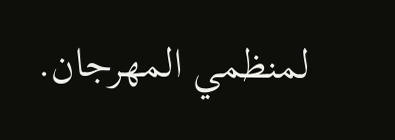لمنظمي المهرجان.